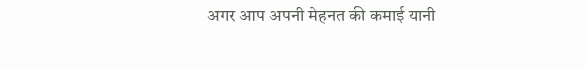अगर आप अपनी मेहनत की कमाई यानी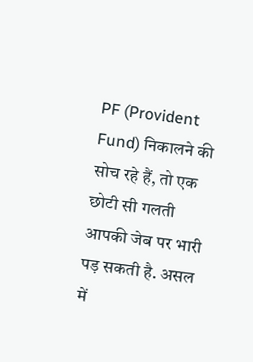PF (Provident Fund) निकालने की सोच रहे हैं, तो एक छोटी सी गलती आपकी जेब पर भारी पड़ सकती है. असल में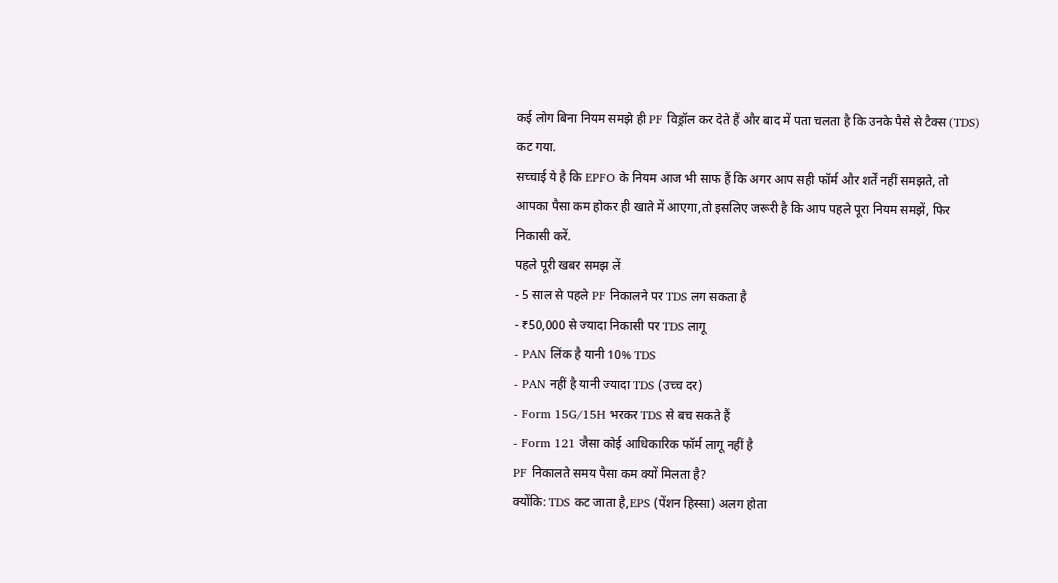कई लोग बिना नियम समझे ही PF विड्रॉल कर देते हैं और बाद में पता चलता है कि उनके पैसे से टैक्स (TDS) कट गया.
सच्चाई ये है कि EPFO के नियम आज भी साफ हैं कि अगर आप सही फॉर्म और शर्तें नहीं समझते, तो आपका पैसा कम होकर ही खाते में आएगा,तो इसलिए जरूरी है कि आप पहले पूरा नियम समझें, फिर निकासी करें.
पहले पूरी खबर समझ लें
- 5 साल से पहले PF निकालने पर TDS लग सकता है
- ₹50,000 से ज्यादा निकासी पर TDS लागू
- PAN लिंक है यानी 10% TDS
- PAN नहीं है यानी ज्यादा TDS (उच्च दर)
- Form 15G/15H भरकर TDS से बच सकते हैं
- Form 121 जैसा कोई आधिकारिक फॉर्म लागू नहीं है
PF निकालते समय पैसा कम क्यों मिलता है?
क्योंकि: TDS कट जाता है,EPS (पेंशन हिस्सा) अलग होता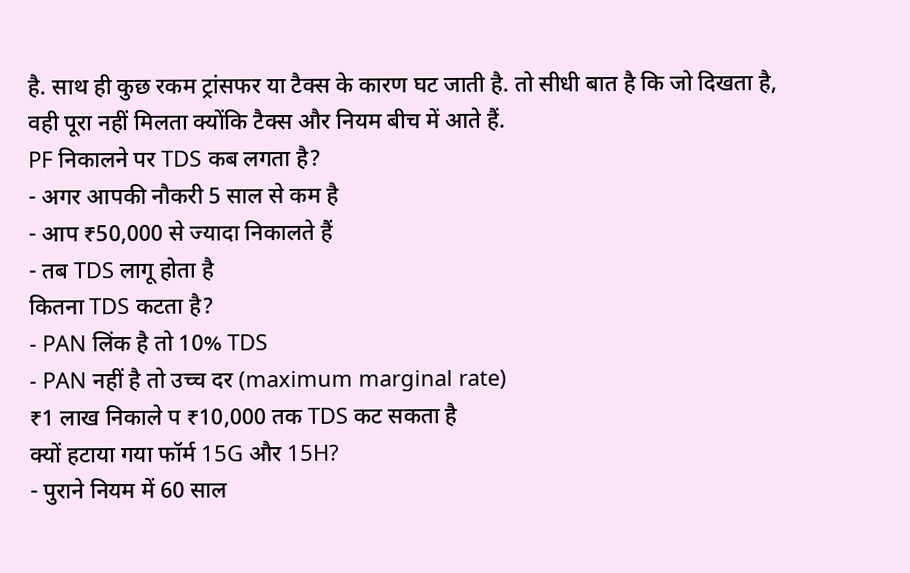है. साथ ही कुछ रकम ट्रांसफर या टैक्स के कारण घट जाती है. तो सीधी बात है कि जो दिखता है, वही पूरा नहीं मिलता क्योंकि टैक्स और नियम बीच में आते हैं.
PF निकालने पर TDS कब लगता है?
- अगर आपकी नौकरी 5 साल से कम है
- आप ₹50,000 से ज्यादा निकालते हैं
- तब TDS लागू होता है
कितना TDS कटता है?
- PAN लिंक है तो 10% TDS
- PAN नहीं है तो उच्च दर (maximum marginal rate)
₹1 लाख निकाले प ₹10,000 तक TDS कट सकता है
क्यों हटाया गया फॉर्म 15G और 15H?
- पुराने नियम में 60 साल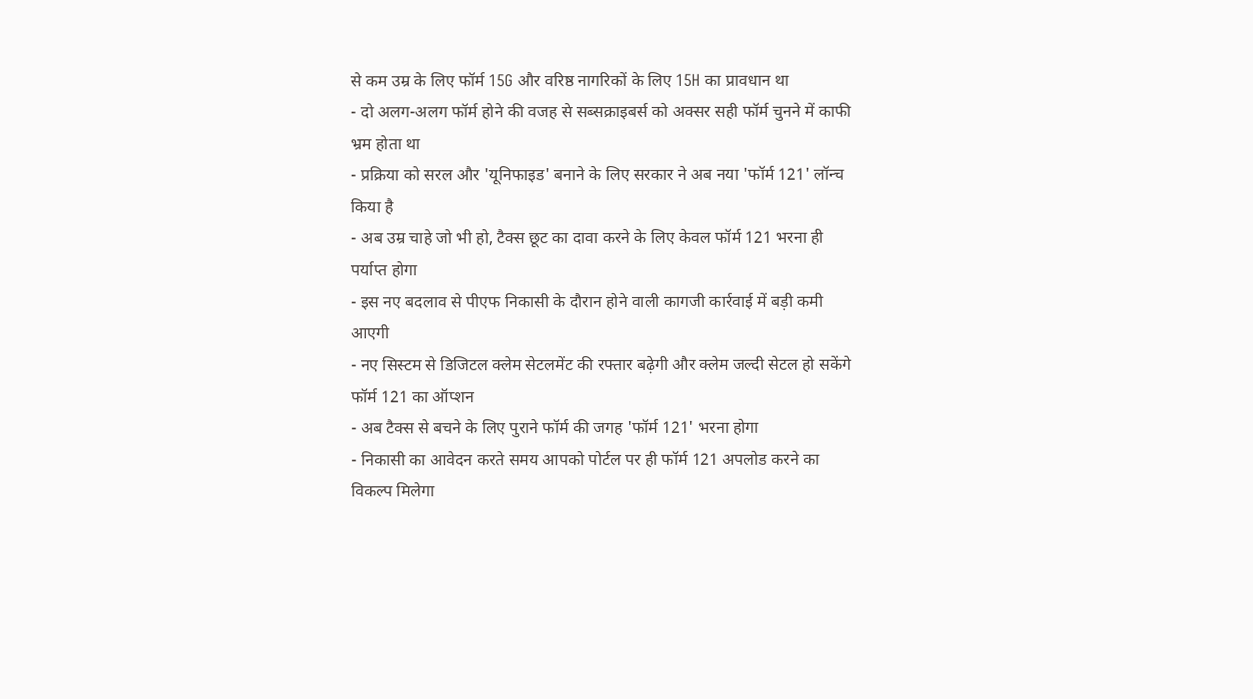से कम उम्र के लिए फॉर्म 15G और वरिष्ठ नागरिकों के लिए 15H का प्रावधान था
- दो अलग-अलग फॉर्म होने की वजह से सब्सक्राइबर्स को अक्सर सही फॉर्म चुनने में काफी भ्रम होता था
- प्रक्रिया को सरल और 'यूनिफाइड' बनाने के लिए सरकार ने अब नया 'फॉर्म 121' लॉन्च किया है
- अब उम्र चाहे जो भी हो, टैक्स छूट का दावा करने के लिए केवल फॉर्म 121 भरना ही पर्याप्त होगा
- इस नए बदलाव से पीएफ निकासी के दौरान होने वाली कागजी कार्रवाई में बड़ी कमी आएगी
- नए सिस्टम से डिजिटल क्लेम सेटलमेंट की रफ्तार बढ़ेगी और क्लेम जल्दी सेटल हो सकेंगे
फॉर्म 121 का ऑप्शन
- अब टैक्स से बचने के लिए पुराने फॉर्म की जगह 'फॉर्म 121' भरना होगा
- निकासी का आवेदन करते समय आपको पोर्टल पर ही फॉर्म 121 अपलोड करने का विकल्प मिलेगा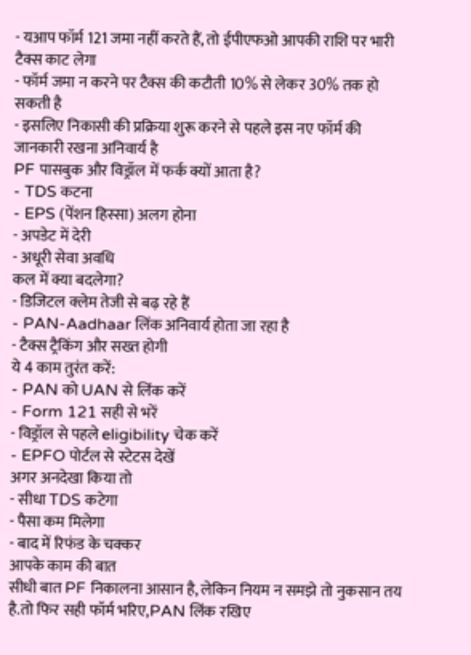- यआप फॉर्म 121 जमा नहीं करते हैं, तो ईपीएफओ आपकी राशि पर भारी टैक्स काट लेगा
- फॉर्म जमा न करने पर टैक्स की कटौती 10% से लेकर 30% तक हो सकती है
- इसलिए निकासी की प्रक्रिया शुरू करने से पहले इस नए फॉर्म की जानकारी रखना अनिवार्य है
PF पासबुक और विड्रॉल में फर्क क्यों आता है?
- TDS कटना
- EPS (पेंशन हिस्सा) अलग होना
- अपडेट में देरी
- अधूरी सेवा अवधि
कल में क्या बदलेगा?
- डिजिटल क्लेम तेजी से बढ़ रहे हैं
- PAN-Aadhaar लिंक अनिवार्य होता जा रहा है
- टैक्स ट्रैकिंग और सख्त होगी
ये 4 काम तुरंत करें:
- PAN को UAN से लिंक करें
- Form 121 सही से भरें
- विड्रॉल से पहले eligibility चेक करें
- EPFO पोर्टल से स्टेटस देखें
अगर अनदेखा किया तो
- सीधा TDS कटेगा
- पैसा कम मिलेगा
- बाद में रिफंड के चक्कर
आपके काम की बात
सीधी बात PF निकालना आसान है, लेकिन नियम न समझे तो नुकसान तय है.तो फिर सही फॉर्म भरिए,PAN लिंक रखिए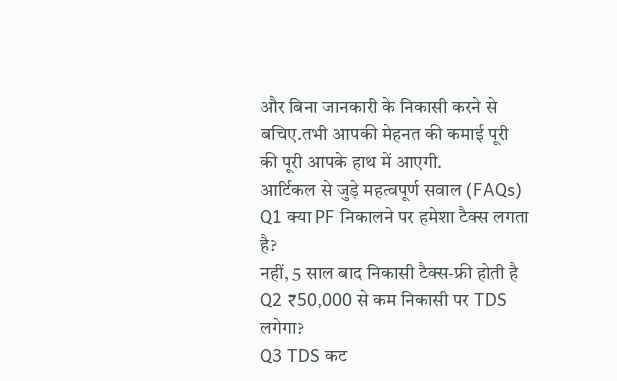और बिना जानकारी के निकासी करने से बचिए.तभी आपकी मेहनत की कमाई पूरी की पूरी आपके हाथ में आएगी.
आर्टिकल से जुड़े महत्वपूर्ण सवाल (FAQs)
Q1 क्या PF निकालने पर हमेशा टैक्स लगता है?
नहीं, 5 साल बाद निकासी टैक्स-फ्री होती है
Q2 ₹50,000 से कम निकासी पर TDS लगेगा?
Q3 TDS कट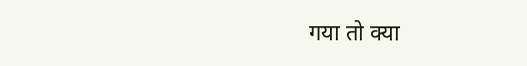गया तो क्या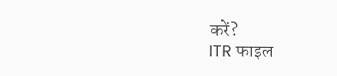करें?
ITR फाइल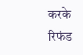करके रिफंड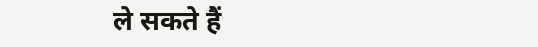ले सकते हैं